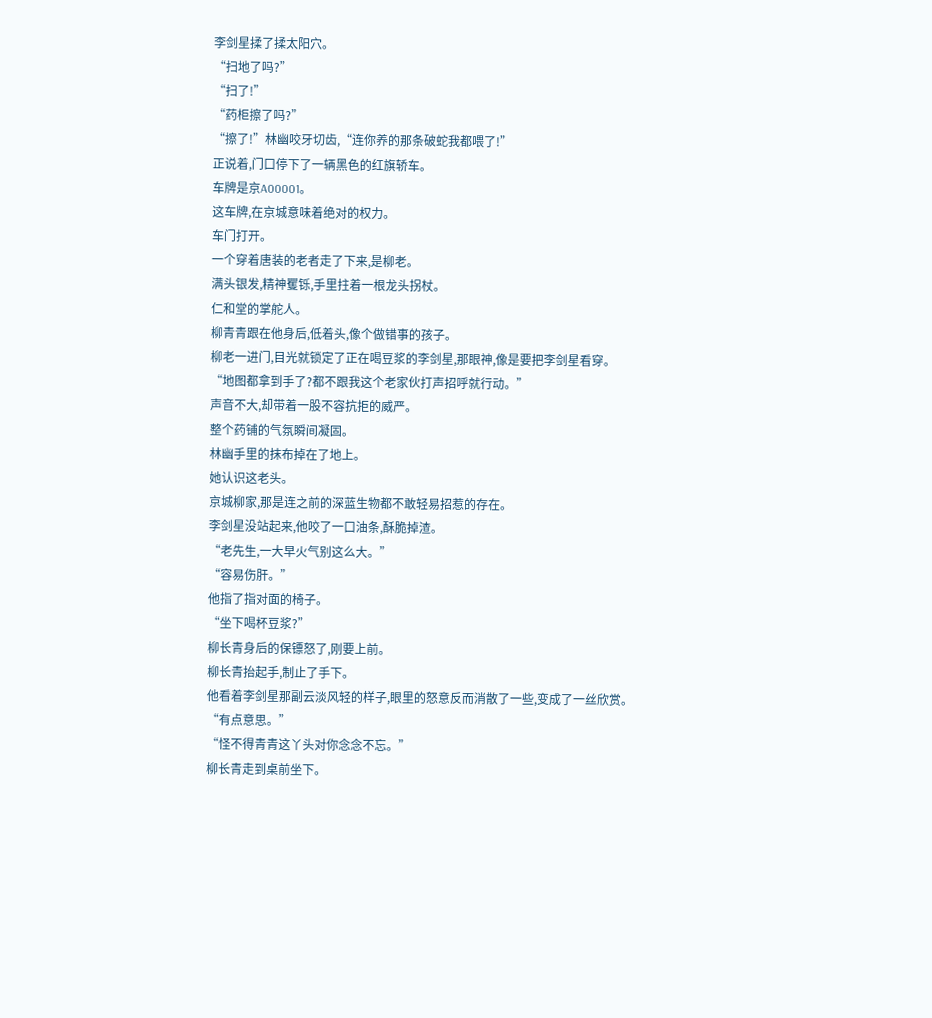李剑星揉了揉太阳穴。
“扫地了吗?”
“扫了!”
“药柜擦了吗?”
“擦了!”林幽咬牙切齿,“连你养的那条破蛇我都喂了!”
正说着,门口停下了一辆黑色的红旗轿车。
车牌是京A00001。
这车牌,在京城意味着绝对的权力。
车门打开。
一个穿着唐装的老者走了下来,是柳老。
满头银发,精神矍铄,手里拄着一根龙头拐杖。
仁和堂的掌舵人。
柳青青跟在他身后,低着头,像个做错事的孩子。
柳老一进门,目光就锁定了正在喝豆浆的李剑星,那眼神,像是要把李剑星看穿。
“地图都拿到手了?都不跟我这个老家伙打声招呼就行动。”
声音不大,却带着一股不容抗拒的威严。
整个药铺的气氛瞬间凝固。
林幽手里的抹布掉在了地上。
她认识这老头。
京城柳家,那是连之前的深蓝生物都不敢轻易招惹的存在。
李剑星没站起来,他咬了一口油条,酥脆掉渣。
“老先生,一大早火气别这么大。”
“容易伤肝。”
他指了指对面的椅子。
“坐下喝杯豆浆?”
柳长青身后的保镖怒了,刚要上前。
柳长青抬起手,制止了手下。
他看着李剑星那副云淡风轻的样子,眼里的怒意反而消散了一些,变成了一丝欣赏。
“有点意思。”
“怪不得青青这丫头对你念念不忘。”
柳长青走到桌前坐下。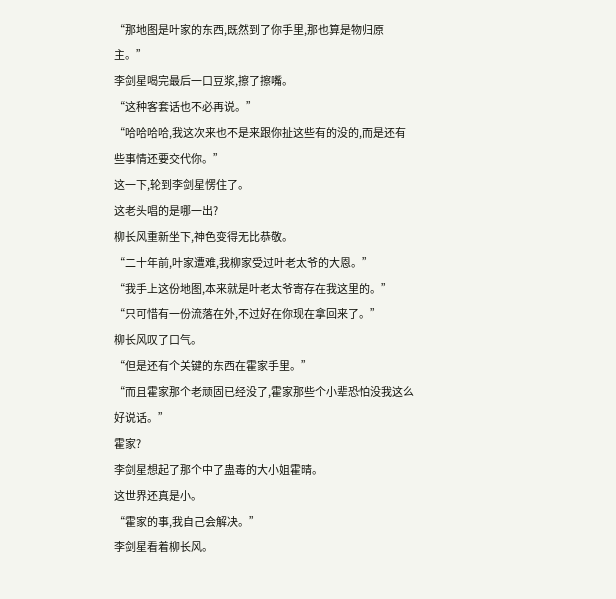“那地图是叶家的东西,既然到了你手里,那也算是物归原主。”
李剑星喝完最后一口豆浆,擦了擦嘴。
“这种客套话也不必再说。”
“哈哈哈哈,我这次来也不是来跟你扯这些有的没的,而是还有些事情还要交代你。”
这一下,轮到李剑星愣住了。
这老头唱的是哪一出?
柳长风重新坐下,神色变得无比恭敬。
“二十年前,叶家遭难,我柳家受过叶老太爷的大恩。”
“我手上这份地图,本来就是叶老太爷寄存在我这里的。”
“只可惜有一份流落在外,不过好在你现在拿回来了。”
柳长风叹了口气。
“但是还有个关键的东西在霍家手里。”
“而且霍家那个老顽固已经没了,霍家那些个小辈恐怕没我这么好说话。”
霍家?
李剑星想起了那个中了蛊毒的大小姐霍晴。
这世界还真是小。
“霍家的事,我自己会解决。”
李剑星看着柳长风。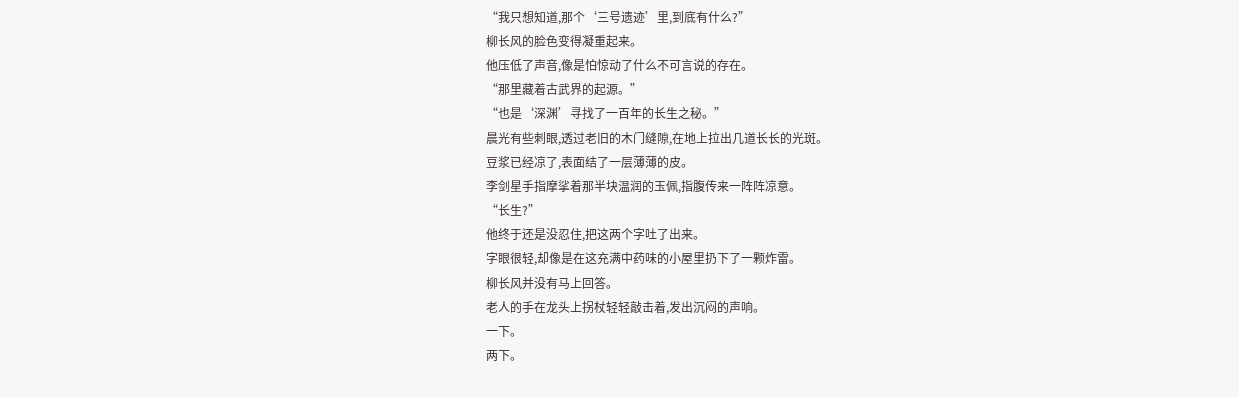“我只想知道,那个‘三号遗迹’里,到底有什么?”
柳长风的脸色变得凝重起来。
他压低了声音,像是怕惊动了什么不可言说的存在。
“那里藏着古武界的起源。”
“也是‘深渊’寻找了一百年的长生之秘。”
晨光有些刺眼,透过老旧的木门缝隙,在地上拉出几道长长的光斑。
豆浆已经凉了,表面结了一层薄薄的皮。
李剑星手指摩挲着那半块温润的玉佩,指腹传来一阵阵凉意。
“长生?”
他终于还是没忍住,把这两个字吐了出来。
字眼很轻,却像是在这充满中药味的小屋里扔下了一颗炸雷。
柳长风并没有马上回答。
老人的手在龙头上拐杖轻轻敲击着,发出沉闷的声响。
一下。
两下。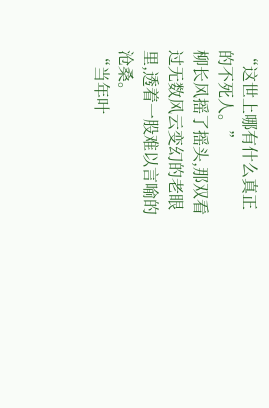“这世上哪有什么真正的不死人。”
柳长风摇了摇头,那双看过无数风云变幻的老眼里,透着一股难以言喻的沧桑。
“当年叶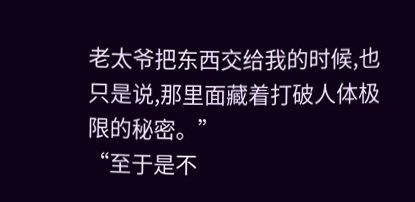老太爷把东西交给我的时候,也只是说,那里面藏着打破人体极限的秘密。”
“至于是不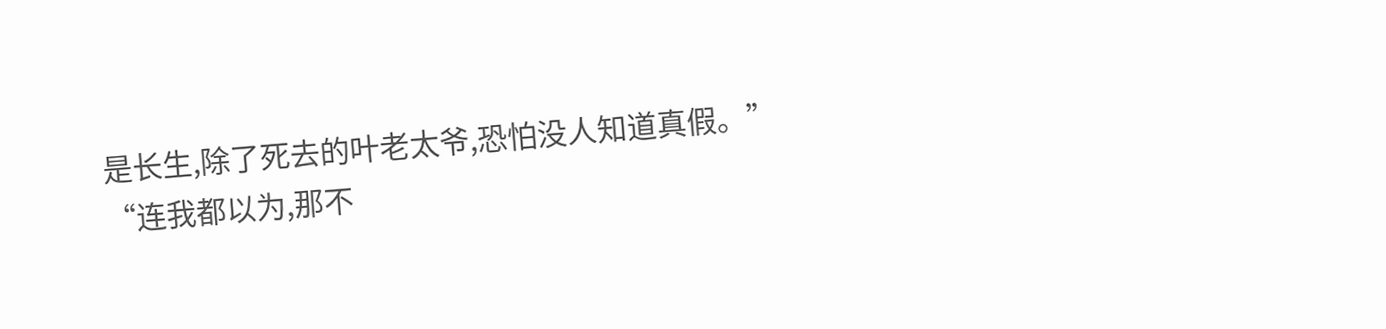是长生,除了死去的叶老太爷,恐怕没人知道真假。”
“连我都以为,那不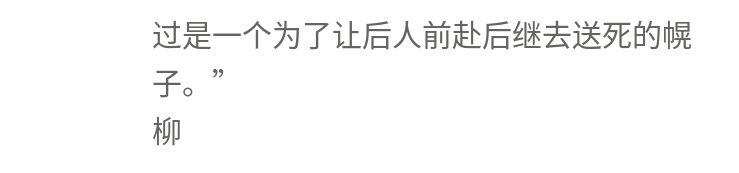过是一个为了让后人前赴后继去送死的幌子。”
柳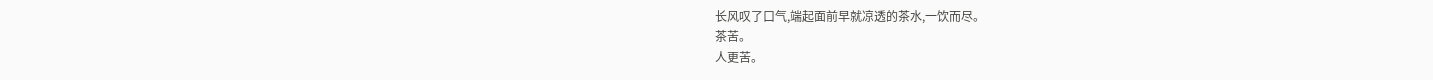长风叹了口气,端起面前早就凉透的茶水,一饮而尽。
茶苦。
人更苦。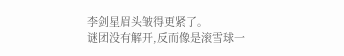李剑星眉头皱得更紧了。
谜团没有解开,反而像是滚雪球一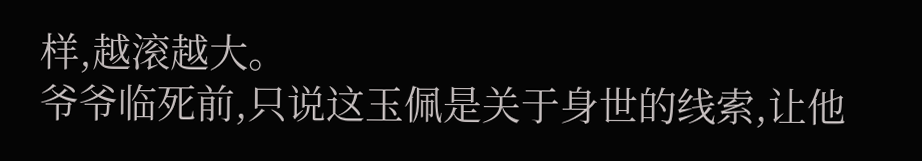样,越滚越大。
爷爷临死前,只说这玉佩是关于身世的线索,让他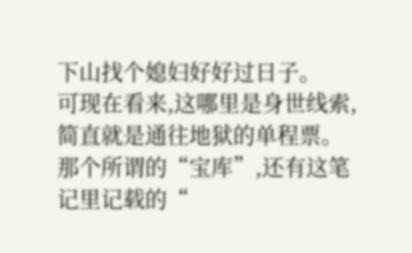下山找个媳妇好好过日子。
可现在看来,这哪里是身世线索,简直就是通往地狱的单程票。
那个所谓的“宝库”,还有这笔记里记载的“